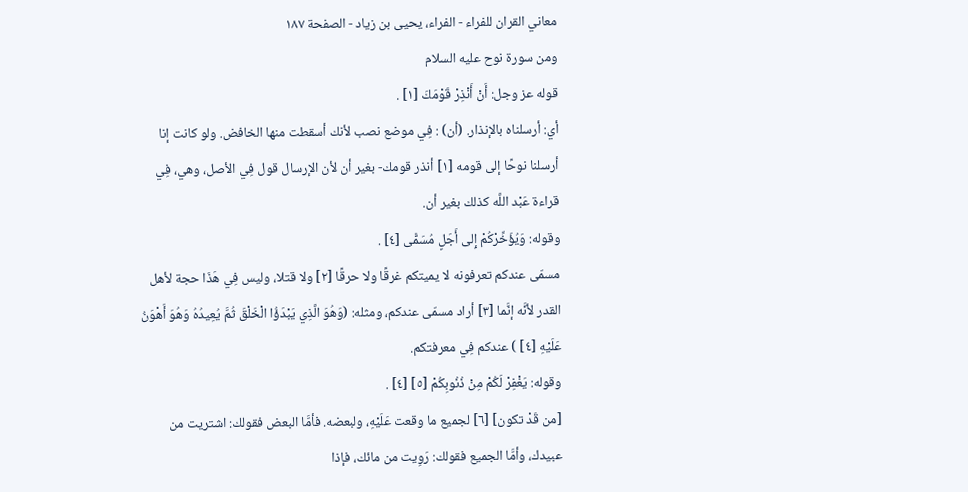معاني القران للفراء - الفراء، يحيى بن زياد - الصفحة ١٨٧
ومن سورة نوح عليه السلام
قوله عز وجل: أَنْ أَنْذِرْ قَوْمَكَ [١] .
أي: أرسلناه بالإنذار. (أن) : فِي موضع نصب لأنك أسقطت منها الخافض. ولو كانت إنا أرسلنا نوحًا إلى قومه [١] أنذر قومك- بغير أن لأن الإرسال قول فِي الأصل، وهي، فِي قراءة عَبْد اللَّه كذلك بغير أن.
وقوله: وَيُؤَخِّرْكُمْ إِلى أَجَلٍ مُسَمًّى [٤] .
مسمّى عندكم تعرفونه لا يميتكم غرقًا ولا حرقًا [٢] ولا قتلا، وليس فِي هَذَا حجة لأهل القدر لأنَّه إنَّما [٣] أراد مسمّى عندكم، ومثله: (وَهُوَ الَّذِي يَبْدَؤُا الْخَلْقَ ثُمَّ يُعِيدُهُ وَهُوَ أَهْوَنُ عَلَيْهِ [٤] ) عندكم فِي معرفتكم.
وقوله: يَغْفِرْ لَكُمْ مِنْ ذُنُوبِكُمْ [٥] [٤] .
[من قَدْ تكون] [٦] لجميع ما وقعت عَلَيْهِ، ولبعضه. فأمَّا البعض فقولك: اشتريت من عبيدك، وأمَّا الجميع فقولك: رَوِيت من مائك، فإذا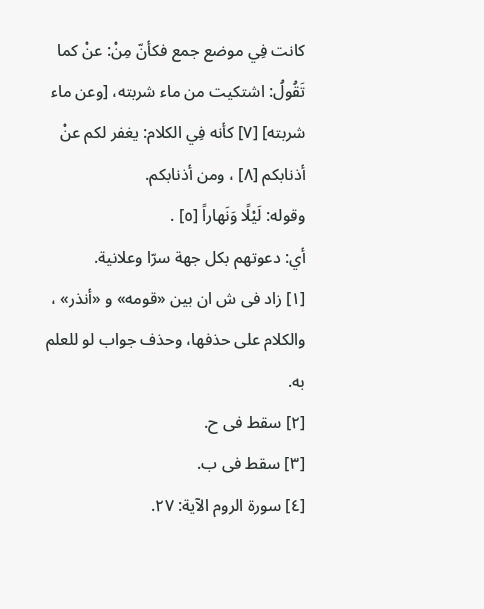كانت فِي موضع جمع فكأنّ مِنْ: عنْ كما تَقُولُ: اشتكيت من ماء شربته، [وعن ماء شربته] [٧] كأنه فِي الكلام: يغفر لكم عنْ أذنابكم [٨] ، ومن أذنابكم.
وقوله: لَيْلًا وَنَهاراً [٥] .
أي: دعوتهم بكل جهة سرّا وعلانية.
[١] زاد فى ش ان بين «قومه» و «أنذر» ، والكلام على حذفها، وحذف جواب لو للعلم به.
[٢] سقط فى ح.
[٣] سقط فى ب.
[٤] سورة الروم الآية: ٢٧.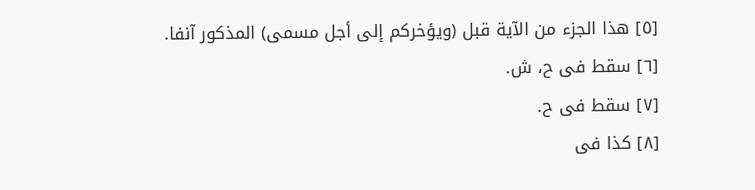[٥] هذا الجزء من الآية قبل (ويؤخركم إلى أجل مسمى) المذكور آنفا.
[٦] سقط فى ح، ش.
[٧] سقط فى ح.
[٨] كذا فى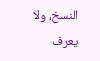النسخ، ولا يعرف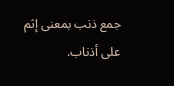جمع ذنب بمعنى إثم على أذناب.